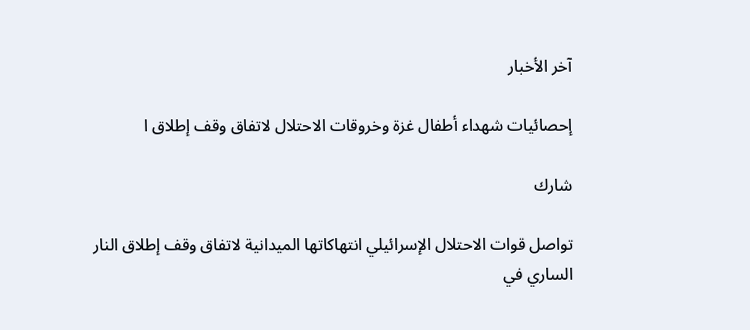آخر الأخبار

إحصائيات شهداء أطفال غزة وخروقات الاحتلال لاتفاق وقف إطلاق ا

شارك

تواصل قوات الاحتلال الإسرائيلي انتهاكاتها الميدانية لاتفاق وقف إطلاق النار الساري في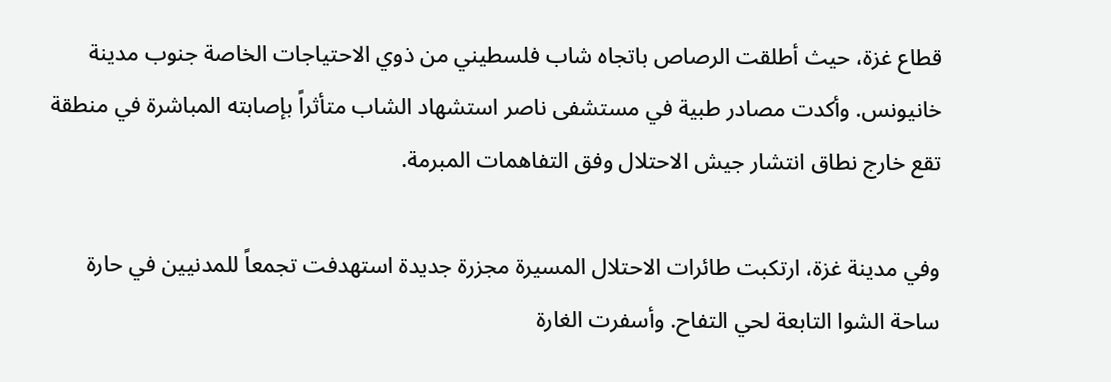قطاع غزة، حيث أطلقت الرصاص باتجاه شاب فلسطيني من ذوي الاحتياجات الخاصة جنوب مدينة خانيونس. وأكدت مصادر طبية في مستشفى ناصر استشهاد الشاب متأثراً بإصابته المباشرة في منطقة تقع خارج نطاق انتشار جيش الاحتلال وفق التفاهمات المبرمة.

وفي مدينة غزة، ارتكبت طائرات الاحتلال المسيرة مجزرة جديدة استهدفت تجمعاً للمدنيين في حارة ساحة الشوا التابعة لحي التفاح. وأسفرت الغارة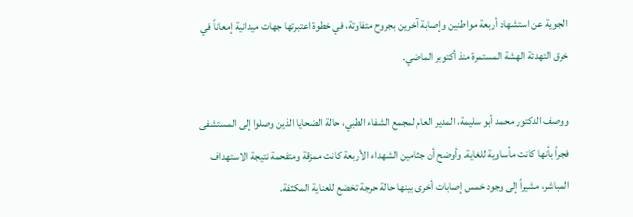الجوية عن استشهاد أربعة مواطنين وإصابة آخرين بجروح متفاوتة، في خطوة اعتبرتها جهات ميدانية إمعاناً في خرق التهدئة الهشة المستمرة منذ أكتوبر الماضي.

ووصف الدكتور محمد أبو سليمة، المدير العام لمجمع الشفاء الطبي، حالة الضحايا الذين وصلوا إلى المستشفى فجراً بأنها كانت مأساوية للغاية. وأوضح أن جثامين الشهداء الأربعة كانت ممزقة ومتفحمة نتيجة الاستهداف المباشر، مشيراً إلى وجود خمس إصابات أخرى بينها حالة حرجة تخضع للعناية المكثفة.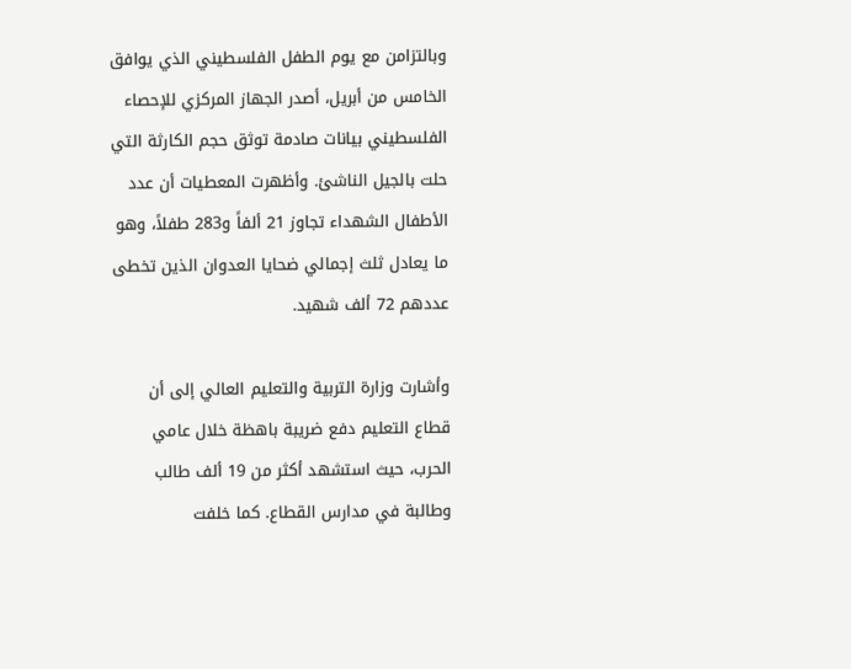وبالتزامن مع يوم الطفل الفلسطيني الذي يوافق الخامس من أبريل، أصدر الجهاز المركزي للإحصاء الفلسطيني بيانات صادمة توثق حجم الكارثة التي حلت بالجيل الناشئ. وأظهرت المعطيات أن عدد الأطفال الشهداء تجاوز 21 ألفاً و283 طفلاً، وهو ما يعادل ثلث إجمالي ضحايا العدوان الذين تخطى عددهم 72 ألف شهيد.

وأشارت وزارة التربية والتعليم العالي إلى أن قطاع التعليم دفع ضريبة باهظة خلال عامي الحرب، حيث استشهد أكثر من 19 ألف طالب وطالبة في مدارس القطاع. كما خلفت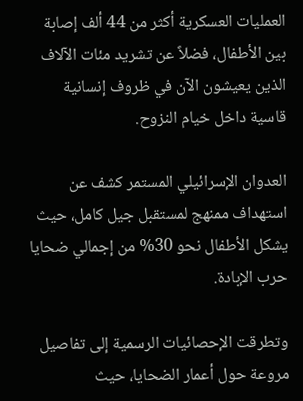العمليات العسكرية أكثر من 44 ألف إصابة بين الأطفال، فضلاً عن تشريد مئات الآلاف الذين يعيشون الآن في ظروف إنسانية قاسية داخل خيام النزوح.

العدوان الإسرائيلي المستمر كشف عن استهداف ممنهج لمستقبل جيل كامل، حيث يشكل الأطفال نحو 30% من إجمالي ضحايا حرب الإبادة.

وتطرقت الإحصائيات الرسمية إلى تفاصيل مروعة حول أعمار الضحايا، حيث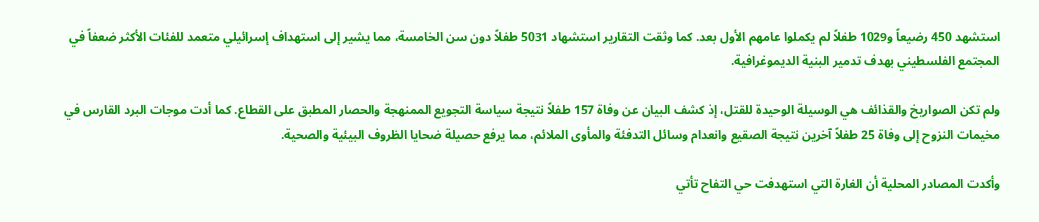استشهد 450 رضيعاً و1029 طفلاً لم يكملوا عامهم الأول بعد. كما وثقت التقارير استشهاد 5031 طفلاً دون سن الخامسة، مما يشير إلى استهداف إسرائيلي متعمد للفئات الأكثر ضعفاً في المجتمع الفلسطيني بهدف تدمير البنية الديموغرافية.

ولم تكن الصواريخ والقذائف هي الوسيلة الوحيدة للقتل، إذ كشف البيان عن وفاة 157 طفلاً نتيجة سياسة التجويع الممنهجة والحصار المطبق على القطاع. كما أدت موجات البرد القارس في مخيمات النزوح إلى وفاة 25 طفلاً آخرين نتيجة الصقيع وانعدام وسائل التدفئة والمأوى الملائم، مما يرفع حصيلة ضحايا الظروف البيئية والصحية.

وأكدت المصادر المحلية أن الغارة التي استهدفت حي التفاح تأتي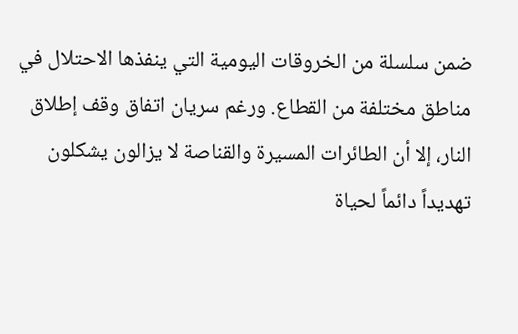ضمن سلسلة من الخروقات اليومية التي ينفذها الاحتلال في مناطق مختلفة من القطاع. ورغم سريان اتفاق وقف إطلاق النار، إلا أن الطائرات المسيرة والقناصة لا يزالون يشكلون تهديداً دائماً لحياة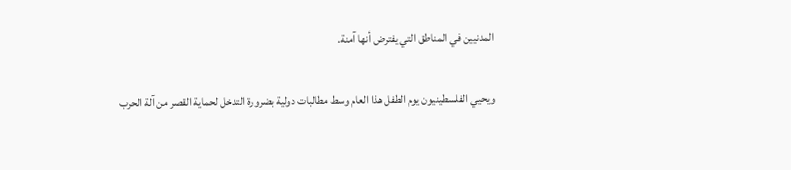المدنيين في المناطق التي يفترض أنها آمنة.

ويحيي الفلسطينيون يوم الطفل هذا العام وسط مطالبات دولية بضرورة التدخل لحماية القصر من آلة الحرب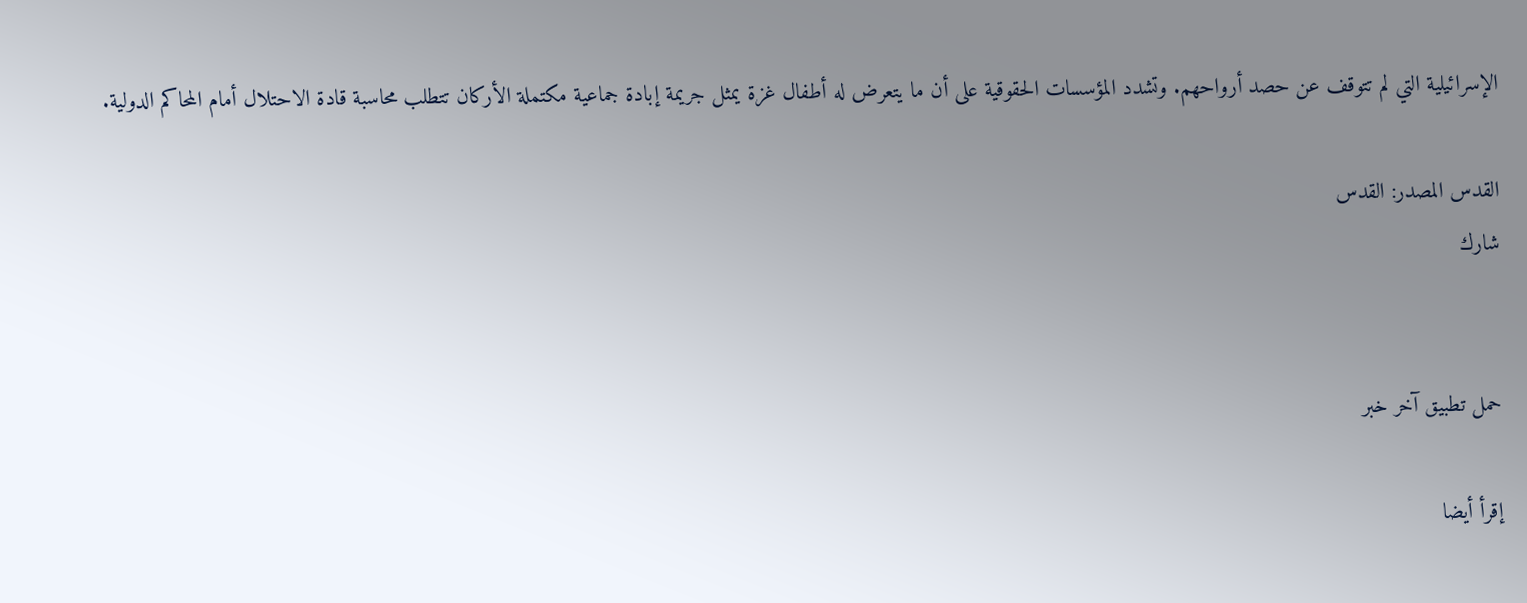الإسرائيلية التي لم تتوقف عن حصد أرواحهم. وتشدد المؤسسات الحقوقية على أن ما يتعرض له أطفال غزة يمثل جريمة إبادة جماعية مكتملة الأركان تتطلب محاسبة قادة الاحتلال أمام المحاكم الدولية.

القدس المصدر: القدس
شارك


حمل تطبيق آخر خبر

إقرأ أيضا